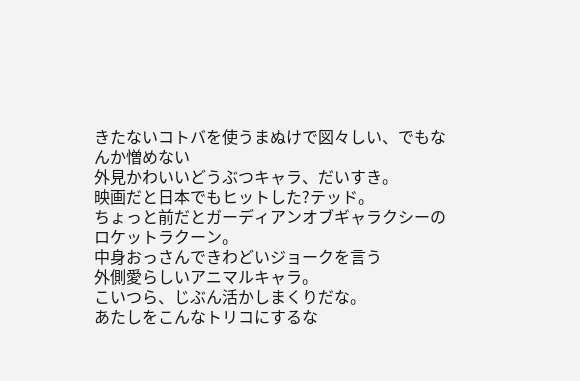きたないコトバを使うまぬけで図々しい、でもなんか憎めない
外見かわいいどうぶつキャラ、だいすき。
映画だと日本でもヒットした?テッド。
ちょっと前だとガーディアンオブギャラクシーのロケットラクーン。
中身おっさんできわどいジョークを言う
外側愛らしいアニマルキャラ。
こいつら、じぶん活かしまくりだな。
あたしをこんなトリコにするな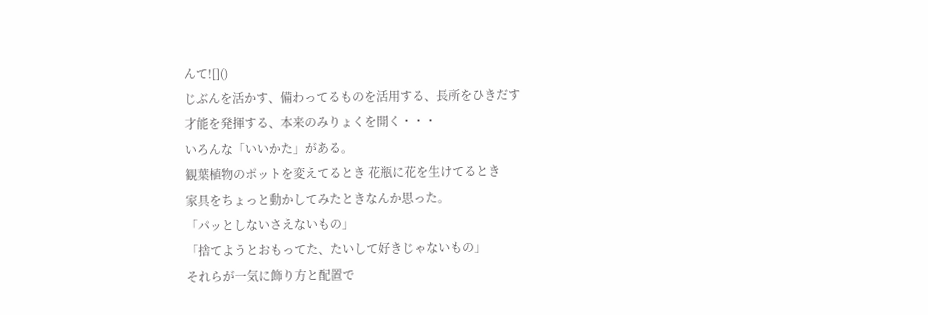んて![]()
じぶんを活かす、備わってるものを活用する、長所をひきだす
才能を発揮する、本来のみりょくを開く・・・
いろんな「いいかた」がある。
観葉植物のポットを変えてるとき 花瓶に花を生けてるとき
家具をちょっと動かしてみたときなんか思った。
「パッとしないさえないもの」
「捨てようとおもってた、たいして好きじゃないもの」
それらが一気に飾り方と配置で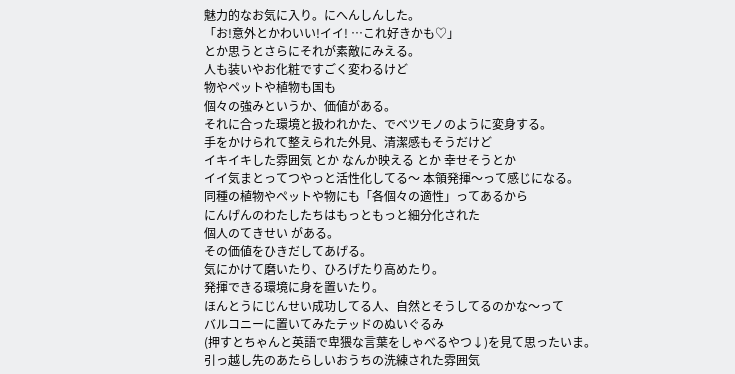魅力的なお気に入り。にへんしんした。
「お!意外とかわいい!イイ! …これ好きかも♡」
とか思うとさらにそれが素敵にみえる。
人も装いやお化粧ですごく変わるけど
物やペットや植物も国も
個々の強みというか、価値がある。
それに合った環境と扱われかた、でベツモノのように変身する。
手をかけられて整えられた外見、清潔感もそうだけど
イキイキした雰囲気 とか なんか映える とか 幸せそうとか
イイ気まとってつやっと活性化してる〜 本領発揮〜って感じになる。
同種の植物やペットや物にも「各個々の適性」ってあるから
にんげんのわたしたちはもっともっと細分化された
個人のてきせい がある。
その価値をひきだしてあげる。
気にかけて磨いたり、ひろげたり高めたり。
発揮できる環境に身を置いたり。
ほんとうにじんせい成功してる人、自然とそうしてるのかな〜って
バルコニーに置いてみたテッドのぬいぐるみ
(押すとちゃんと英語で卑猥な言葉をしゃべるやつ↓)を見て思ったいま。
引っ越し先のあたらしいおうちの洗練された雰囲気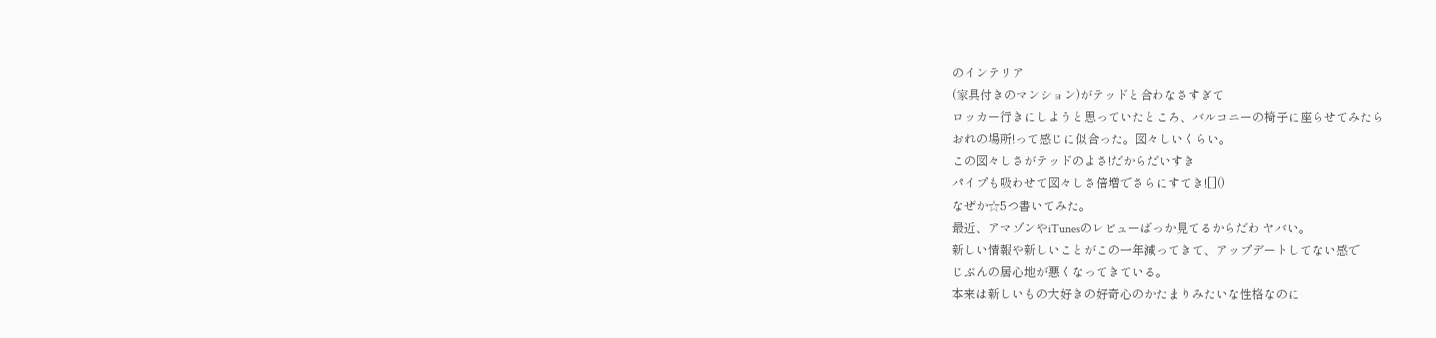のインテリア
(家具付きのマンション)がテッドと合わなさすぎて
ロッカー行きにしようと思っていたところ、バルコニーの椅子に座らせてみたら
おれの場所!って感じに似合った。図々しいくらい。
この図々しさがテッドのよさ!だからだいすき
パイプも吸わせて図々しさ倍増でさらにすてき![]()
なぜか☆5つ書いてみた。
最近、アマゾンやiTunesのレビューばっか見てるからだわ ヤバい。
新しい情報や新しいことがこの一年減ってきて、アップデートしてない感で
じぶんの居心地が悪くなってきている。
本来は新しいもの大好きの好奇心のかたまりみたいな性格なのに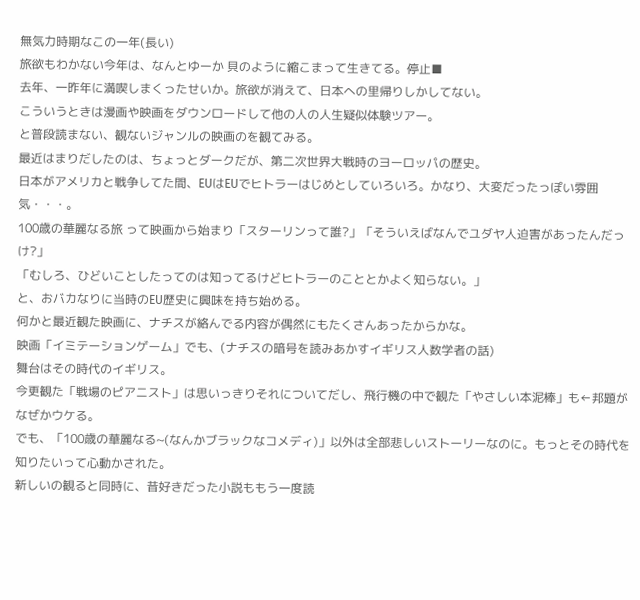無気力時期なこの一年(長い)
旅欲もわかない今年は、なんとゆーか 貝のように縮こまって生きてる。停止■
去年、一昨年に満喫しまくったせいか。旅欲が消えて、日本への里帰りしかしてない。
こういうときは漫画や映画をダウンロードして他の人の人生疑似体験ツアー。
と普段読まない、観ないジャンルの映画のを観てみる。
最近はまりだしたのは、ちょっとダークだが、第二次世界大戦時のヨーロッパの歴史。
日本がアメリカと戦争してた間、EUはEUでヒトラーはじめとしていろいろ。かなり、大変だったっぽい雰囲気・・・。
100歳の華麗なる旅 って映画から始まり「スターリンって誰?」「そういえばなんでユダヤ人迫害があったんだっけ?」
「むしろ、ひどいことしたってのは知ってるけどヒトラーのこととかよく知らない。」
と、おバカなりに当時のEU歴史に興味を持ち始める。
何かと最近観た映画に、ナチスが絡んでる内容が偶然にもたくさんあったからかな。
映画「イミテーションゲーム」でも、(ナチスの暗号を読みあかすイギリス人数学者の話)
舞台はその時代のイギリス。
今更観た「戦場のピアニスト」は思いっきりそれについてだし、飛行機の中で観た「やさしい本泥棒」も←邦題がなぜかウケる。
でも、「100歳の華麗なる~(なんかブラックなコメディ)」以外は全部悲しいストーリーなのに。もっとその時代を知りたいって心動かされた。
新しいの観ると同時に、昔好きだった小説ももう一度読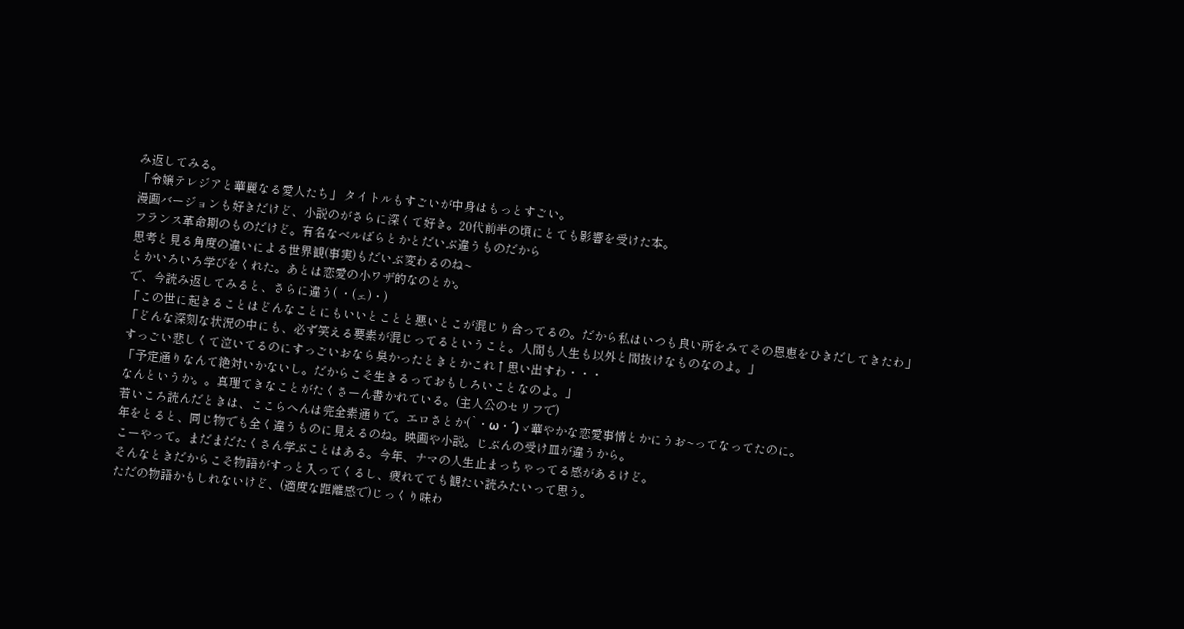み返してみる。
「令嬢テレジアと華麗なる愛人たち」 タイトルもすごいが中身はもっとすごい。
漫画バージョンも好きだけど、小説のがさらに深くて好き。20代前半の頃にとても影響を受けた本。
フランス革命期のものだけど。有名なベルばらとかとだいぶ違うものだから
思考と見る角度の違いによる世界観(事実)もだいぶ変わるのね~
とかいろいろ学びをくれた。あとは恋愛の小ワザ的なのとか。
で、今読み返してみると、さらに違う( ・(ェ)・)
「この世に起きることはどんなことにもいいとことと悪いとこが混じり合ってるの。だから私はいつも良い所をみてその恩恵をひきだしてきたわ」
「どんな深刻な状況の中にも、必ず笑える要素が混じってるということ。人間も人生も以外と間抜けなものなのよ。」
すっごい悲しくて泣いてるのにすっごいおなら臭かったときとかこれ↑思い出すわ・・・
「予定通りなんて絶対いかないし。だからこそ生きるっておもしろいことなのよ。」
なんというか。。真理てきなことがたくさーん書かれている。(主人公のセリフで)
若いころ読んだときは、ここらへんは完全素通りで。エロさとか(`・ω・´)ゞ華やかな恋愛事情とかにうお~ってなってたのに。
年をとると、同じ物でも全く違うものに見えるのね。映画や小説。じぶんの受け皿が違うから。
こーやって。まだまだたくさん学ぶことはある。今年、ナマの人生止まっちゃってる感があるけど。
そんなときだからこそ物語がすっと入ってくるし、疲れてても観たい読みたいって思う。
ただの物語かもしれないけど、(適度な距離感で)じっくり味わ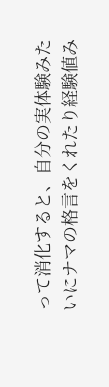って消化すると、自分の実体験みたいにナマの格言をくれたり経験値み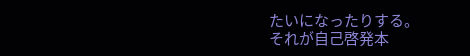たいになったりする。
それが自己啓発本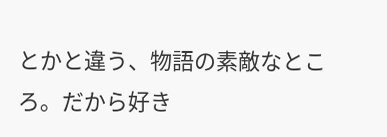とかと違う、物語の素敵なところ。だから好き